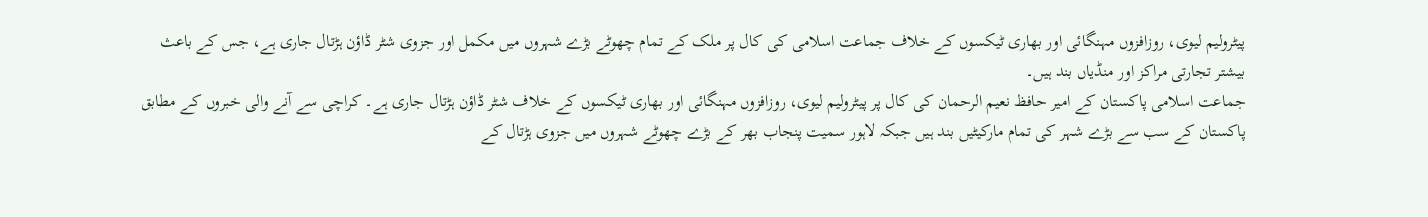پیٹرولیم لیوی، روزافزوں مہنگائی اور بھاری ٹیکسوں کے خلاف جماعت اسلامی کی کال پر ملک کے تمام چھوٹے بڑے شہروں میں مکمل اور جزوی شٹر ڈاؤن ہڑتال جاری ہے، جس کے باعث بیشتر تجارتی مراکز اور منڈیاں بند ہیں۔
جماعت اسلامی پاکستان کے امیر حافظ نعیم الرحمان کی کال پر پیٹرولیم لیوی، روزافزوں مہنگائی اور بھاری ٹیکسوں کے خلاف شٹر ڈاؤن ہڑتال جاری ہے۔ کراچی سے آنے والی خبروں کے مطابق پاکستان کے سب سے بڑے شہر کی تمام مارکیٹیں بند ہیں جبکہ لاہور سمیت پنجاب بھر کے بڑے چھوٹے شہروں میں جزوی ہڑتال کے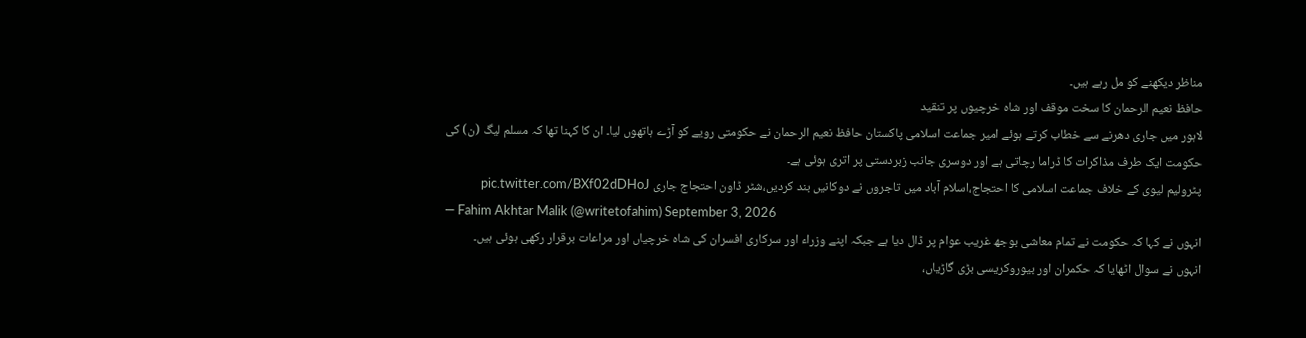مناظر دیکھنے کو مل رہے ہیں۔
حافظ نعیم الرحمان کا سخت موقف اور شاہ خرچیوں پر تنقید
لاہور میں جاری دھرنے سے خطاب کرتے ہوئے امیر جماعت اسلامی پاکستان حافظ نعیم الرحمان نے حکومتی رویے کو آڑے ہاتھوں لیا۔ ان کا کہنا تھا کہ مسلم لیگ (ن) کی حکومت ایک طرف مذاکرات کا ڈراما رچاتی ہے اور دوسری جانب زبردستی پر اتری ہوئی ہے۔
پٹرولیم لیوی کے خلاف جماعت اسلامی کا احتجاج،اسلام آباد میں تاجروں نے دوکانیں بند کردیں،شٹر ڈاون احتجاج جاری pic.twitter.com/BXf02dDHoJ
— Fahim Akhtar Malik (@writetofahim) September 3, 2026
انہوں نے کہا کہ حکومت نے تمام معاشی بوجھ غریب عوام پر ڈال دیا ہے جبکہ اپنے وزراء اور سرکاری افسران کی شاہ خرچیاں اور مراعات برقرار رکھی ہوئی ہیں۔
انہوں نے سوال اٹھایا کہ حکمران اور بیوروکریسی بڑی گاڑیاں،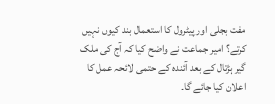مفت بجلی اور پیٹرول کا استعمال بند کیوں نہیں کرتے؟ امیر جماعت نے واضح کیا کہ آج کی ملک گیر ہڑتال کے بعد آئندہ کے حتمی لائحہ عمل کا اعلان کیا جائے گا۔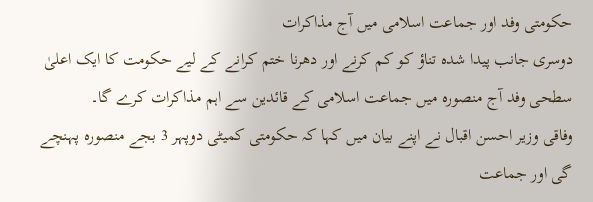حکومتی وفد اور جماعت اسلامی میں آج مذاکرات
دوسری جانب پیدا شدہ تناؤ کو کم کرنے اور دھرنا ختم کرانے کے لیے حکومت کا ایک اعلیٰ سطحی وفد آج منصورہ میں جماعت اسلامی کے قائدین سے اہم مذاکرات کرے گا۔
وفاقی وزیر احسن اقبال نے اپنے بیان میں کہا کہ حکومتی کمیٹی دوپہر 3 بجے منصورہ پہنچے گی اور جماعت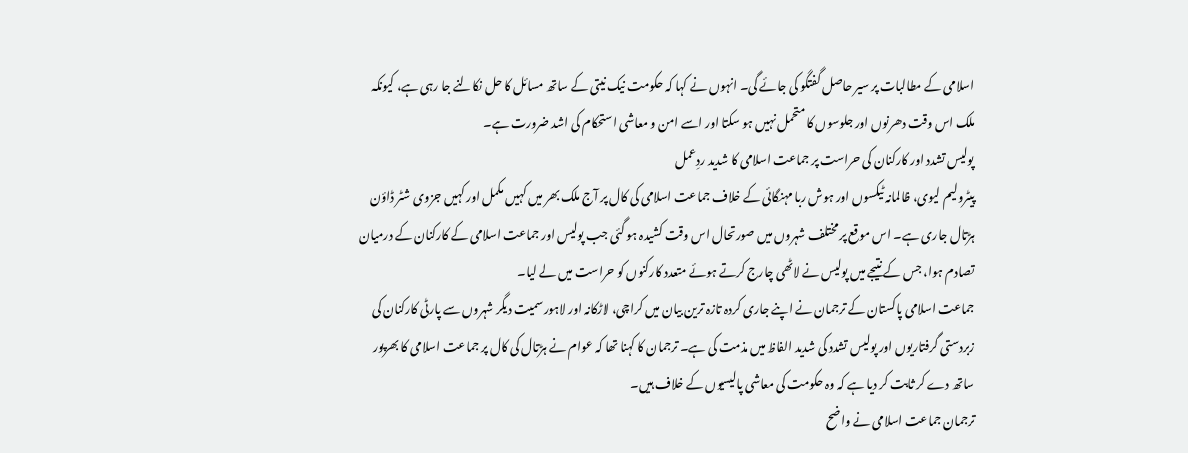اسلامی کے مطالبات پر سیر حاصل گفتگو کی جائے گی۔ انہوں نے کہا کہ حکومت نیک نیتی کے ساتھ مسائل کا حل نکالنے جا رہی ہے، کیونکہ ملک اس وقت دھرنوں اور جلوسوں کا متحمل نہیں ہو سکتا اور اسے امن و معاشی استحکام کی اشد ضرورت ہے۔
پولیس تشدد اور کارکنان کی حراست پر جماعت اسلامی کا شدید ردِعمل
پیٹرولیم لیوی، ظالمانہ ٹیکسوں اور ہوش ربا مہنگائی کے خلاف جماعت اسلامی کی کال پر آج ملک بھر میں کہیں مکمل اور کہیں جزوی شٹر ڈاؤن ہڑتال جاری ہے۔ اس موقع پر مختلف شہروں میں صورتحال اس وقت کشیدہ ہو گئی جب پولیس اور جماعت اسلامی کے کارکنان کے درمیان تصادم ہوا، جس کے نتیجے میں پولیس نے لاٹھی چارج کرتے ہوئے متعدد کارکنوں کو حراست میں لے لیا۔
جماعت اسلامی پاکستان کے ترجمان نے اپنے جاری کردہ تازہ ترین بیان میں کراچی، لاڑکانہ اور لاہور سمیت دیگر شہروں سے پارٹی کارکنان کی زبردستی گرفتاریوں اور پولیس تشدد کی شدید الفاظ میں مذمت کی ہے۔ ترجمان کا کہنا تھا کہ عوام نے ہڑتال کی کال پر جماعت اسلامی کا بھرپور ساتھ دے کر ثابت کر دیا ہے کہ وہ حکومت کی معاشی پالیسیوں کے خلاف ہیں۔
ترجمان جماعت اسلامی نے واضح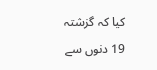کیا کہ گزشتہ 19 دنوں سے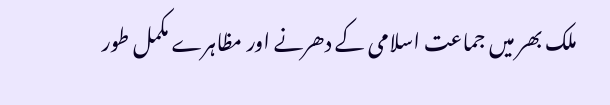ملک بھر میں جماعت اسلامی کے دھرنے اور مظاہرے مکمل طور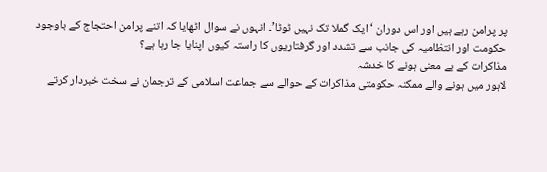پر پرامن رہے ہیں اور اس دوران ‘ایک گملا تک نہیں ٹوٹا’۔ انہوں نے سوال اٹھایا کہ اتنے پرامن احتجاج کے باوجود حکومت اور انتظامیہ کی جانب سے تشدد اور گرفتاریوں کا راستہ کیوں اپنایا جا رہا ہے؟
مذاکرات کے بے معنی ہونے کا خدشہ
لاہور میں ہونے والے ممکنہ حکومتی مذاکرات کے حوالے سے جماعت اسلامی کے ترجمان نے سخت خبردار کرتے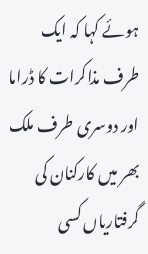ہوئے کہا کہ ایک طرف مذاکرات کا ڈراما اور دوسری طرف ملک بھر میں کارکنان کی گرفتاریاں کسی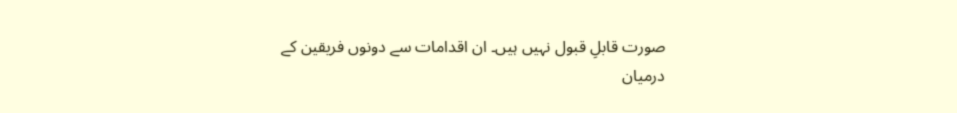صورت قابلِ قبول نہیں ہیں۔ ان اقدامات سے دونوں فریقین کے درمیان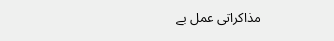مذاکراتی عمل بے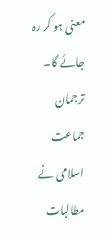معنی ہو کر رہ جائے گا۔ ترجمان جماعت اسلامی نے مطالبات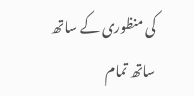کی منظوری کے ساتھ ساتھ تمام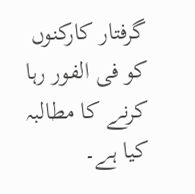گرفتار کارکنوں کو فی الفور رہا کرنے کا مطالبہ کیا ہے۔